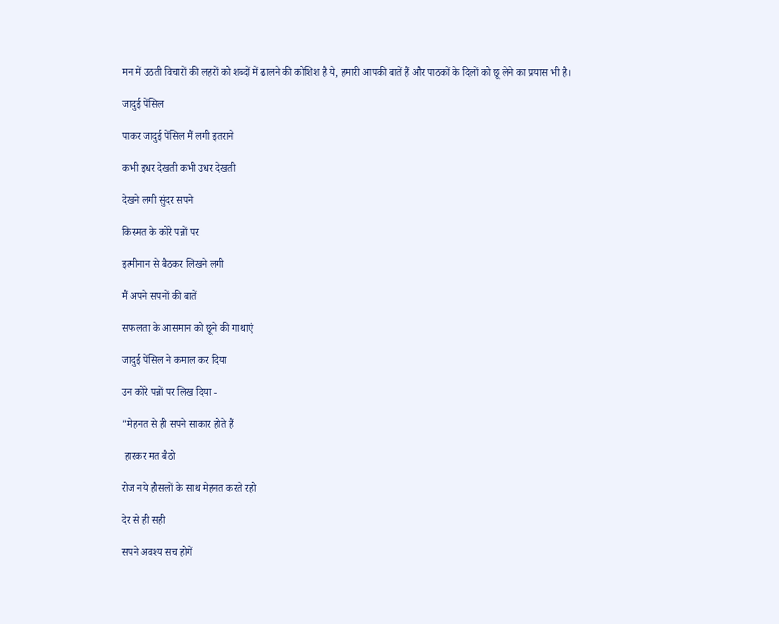मन में उठती विचारों की लहरों को शब्दों में ढालने की कोशिश है ये, हमारी आपकी बातें हैं और पाठकों के दिलों को छू लेने का प्रयास भी है।

जादुई पेंसिल

पाकर जादुई पेंसिल मैं लगी इतराने

कभी इधर देखती कभी उधर देखती

देखने लगी सुंदर सपने

किस्मत के कोरे पन्नों पर

इत्मीनान से बैठकर लिखने लगी

मैं अपने सपनों की बातें

सफलता के आसमान को छूने की गाथाएं

जादुई पेंसिल ने कमाल कर दिया

उन कोरे पन्नों पर लिख दिया -

"मेहनत से ही सपने साकार होते हैं

 हारकर मत बैठो

रोज नये हौसलों के साथ मेहनत करते रहो

देर से ही सही

सपने अवश्य सच होगें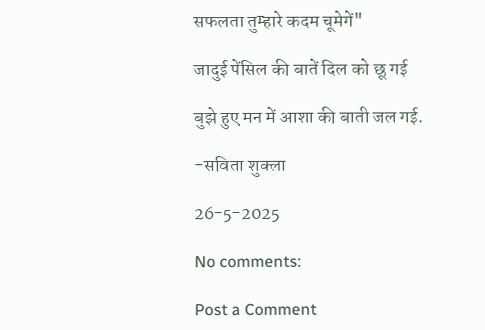सफलता तुम्हारे कदम चूमेगें"

जादुई पेंसिल की बातें दिल को छू गई

बुझे हुए मन में आशा की बाती जल गई.

-सविता शुक्ला

26-5-2025

No comments:

Post a Comment